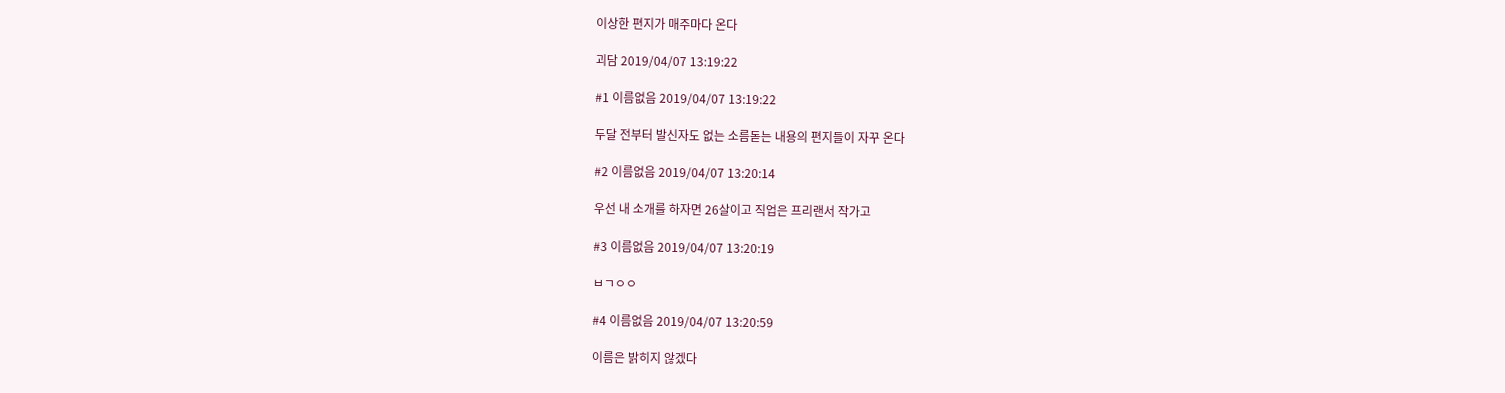이상한 편지가 매주마다 온다

괴담 2019/04/07 13:19:22

#1 이름없음 2019/04/07 13:19:22

두달 전부터 발신자도 없는 소름돋는 내용의 편지들이 자꾸 온다

#2 이름없음 2019/04/07 13:20:14

우선 내 소개를 하자면 26살이고 직업은 프리랜서 작가고

#3 이름없음 2019/04/07 13:20:19

ㅂㄱㅇㅇ

#4 이름없음 2019/04/07 13:20:59

이름은 밝히지 않겠다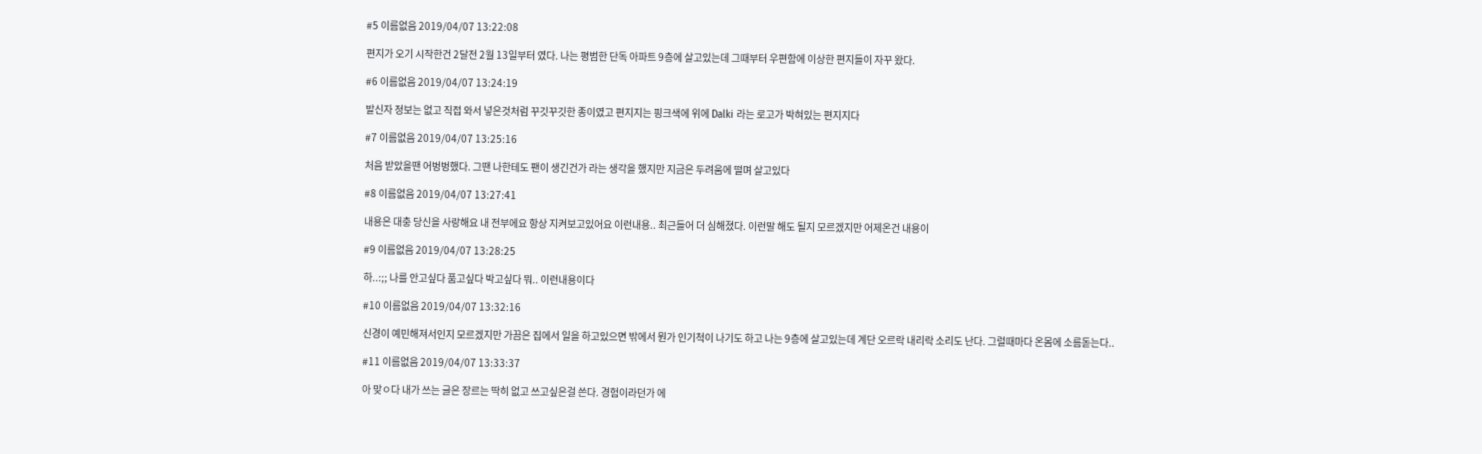#5 이름없음 2019/04/07 13:22:08

편지가 오기 시작한건 2달전 2월 13일부터 였다. 나는 평범한 단독 아파트 9층에 살고있는데 그때부터 우편함에 이상한 편지들이 자꾸 왔다.

#6 이름없음 2019/04/07 13:24:19

발신자 정보는 없고 직접 와서 넣은것처럼 꾸깃꾸깃한 종이였고 편지지는 핑크색에 위에 Dalki 라는 로고가 박혀있는 편지지다

#7 이름없음 2019/04/07 13:25:16

처음 받았을땐 어벙벙했다. 그땐 나한테도 팬이 생긴건가 라는 생각을 했지만 지금은 두려움에 떨며 살고있다

#8 이름없음 2019/04/07 13:27:41

내용은 대충 당신을 사랑해요 내 전부에요 항상 지켜보고있어요 이런내용.. 최근들어 더 심해졌다. 이런말 해도 될지 모르겠지만 어제온건 내용이

#9 이름없음 2019/04/07 13:28:25

하..:;; 나를 안고싶다 품고싶다 박고싶다 뭐.. 이런내용이다

#10 이름없음 2019/04/07 13:32:16

신경이 예민해져서인지 모르겠지만 가끔은 집에서 일을 하고있으면 밖에서 뭔가 인기척이 나기도 하고 나는 9층에 살고있는데 계단 오르락 내리락 소리도 난다. 그럴때마다 온몸에 소름돋는다..

#11 이름없음 2019/04/07 13:33:37

아 맞ㅇ다 내가 쓰는 글은 장르는 딱히 없고 쓰고싶은걸 쓴다. 경험이라던가 에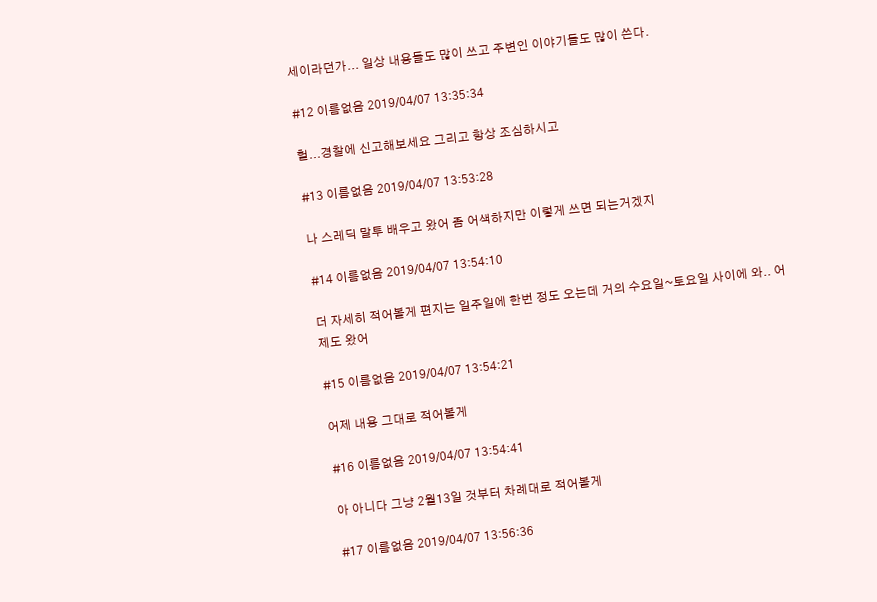세이라던가... 일상 내용들도 많이 쓰고 주변인 이야기들도 많이 쓴다.

#12 이름없음 2019/04/07 13:35:34

헐...경찰에 신고해보세요 그리고 항상 조심하시고

#13 이름없음 2019/04/07 13:53:28

나 스레딕 말투 배우고 왔어 좀 어색하지만 이렇게 쓰면 되는거겠지

#14 이름없음 2019/04/07 13:54:10

더 자세히 적어볼게 편지는 일주일에 한번 정도 오는데 거의 수요일~토요일 사이에 와.. 어제도 왔어

#15 이름없음 2019/04/07 13:54:21

어제 내용 그대로 적어볼게

#16 이름없음 2019/04/07 13:54:41

아 아니다 그냥 2월13일 것부터 차례대로 적어볼게

#17 이름없음 2019/04/07 13:56:36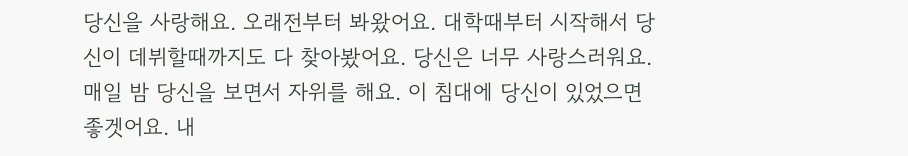당신을 사랑해요. 오래전부터 봐왔어요. 대학때부터 시작해서 당신이 데뷔할때까지도 다 찾아봤어요. 당신은 너무 사랑스러워요. 매일 밤 당신을 보면서 자위를 해요. 이 침대에 당신이 있었으면 좋겟어요. 내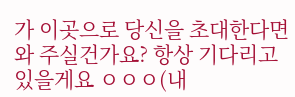가 이곳으로 당신을 초대한다면 와 주실건가요? 항상 기다리고 있을게요 ㅇㅇㅇ(내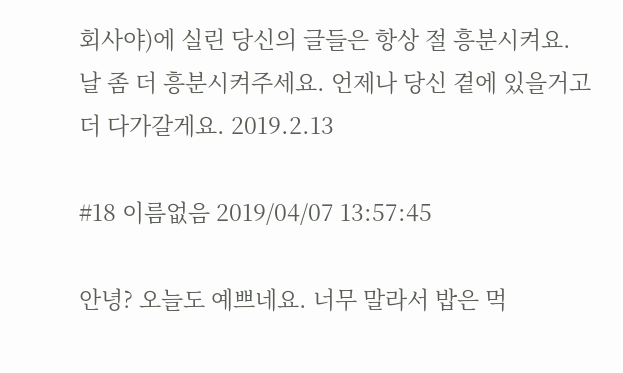회사야)에 실린 당신의 글들은 항상 절 흥분시켜요. 날 좀 더 흥분시켜주세요. 언제나 당신 곁에 있을거고 더 다가갈게요. 2019.2.13

#18 이름없음 2019/04/07 13:57:45

안녕? 오늘도 예쁘네요. 너무 말라서 밥은 먹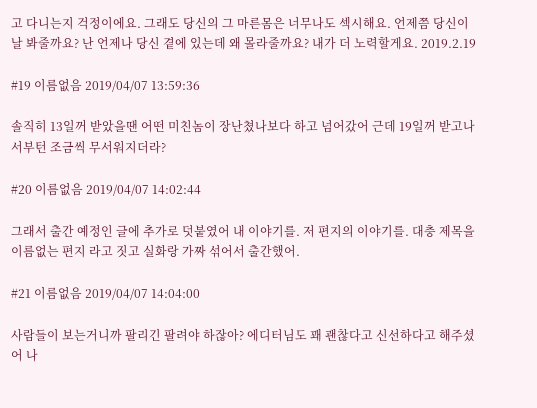고 다니는지 걱정이에요. 그래도 당신의 그 마른몸은 너무나도 섹시해요. 언제쯤 당신이 날 봐줄까요? 난 언제나 당신 곁에 있는데 왜 몰라줄까요? 내가 더 노력할게요. 2019.2.19

#19 이름없음 2019/04/07 13:59:36

솔직히 13일꺼 받았을땐 어떤 미친놈이 장난쳤나보다 하고 넘어갔어 근데 19일꺼 받고나서부턴 조금씩 무서워지더라?

#20 이름없음 2019/04/07 14:02:44

그래서 출간 예정인 글에 추가로 덧붙였어 내 이야기를. 저 편지의 이야기를. 대충 제목을 이름없는 편지 라고 짓고 실화랑 가짜 섞어서 출간했어.

#21 이름없음 2019/04/07 14:04:00

사람들이 보는거니까 팔리긴 팔려야 하잖아? 에디터님도 꽤 괜찮다고 신선하다고 해주셨어 나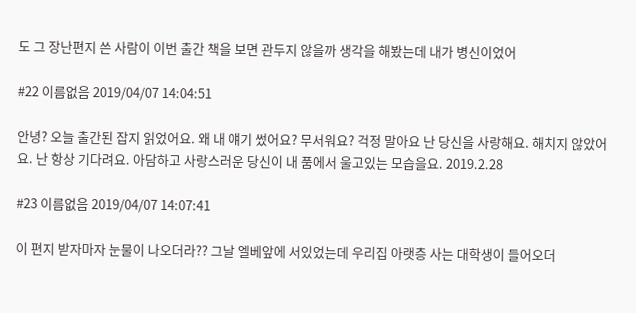도 그 장난편지 쓴 사람이 이번 출간 책을 보면 관두지 않을까 생각을 해봤는데 내가 병신이었어

#22 이름없음 2019/04/07 14:04:51

안녕? 오늘 출간된 잡지 읽었어요. 왜 내 얘기 썼어요? 무서워요? 걱정 말아요 난 당신을 사랑해요. 해치지 않았어요. 난 항상 기다려요. 아담하고 사랑스러운 당신이 내 품에서 울고있는 모습을요. 2019.2.28

#23 이름없음 2019/04/07 14:07:41

이 편지 받자마자 눈물이 나오더라?? 그날 엘베앞에 서있었는데 우리집 아랫층 사는 대학생이 들어오더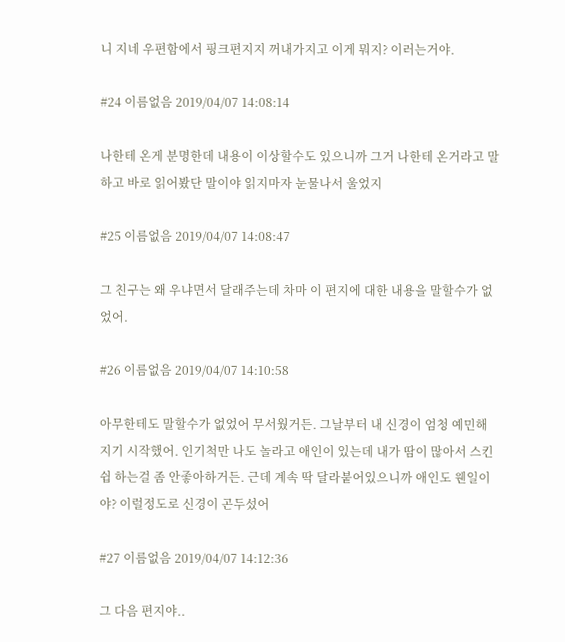니 지네 우편함에서 핑크편지지 꺼내가지고 이게 뭐지? 이러는거야.

#24 이름없음 2019/04/07 14:08:14

나한테 온게 분명한데 내용이 이상할수도 있으니까 그거 나한테 온거라고 말하고 바로 읽어봤단 말이야 읽지마자 눈물나서 울었지

#25 이름없음 2019/04/07 14:08:47

그 친구는 왜 우냐면서 달래주는데 차마 이 편지에 대한 내용을 말할수가 없었어.

#26 이름없음 2019/04/07 14:10:58

아무한테도 말할수가 없었어 무서웠거든. 그날부터 내 신경이 엄청 예민해지기 시작했어. 인기척만 나도 놀라고 애인이 있는데 내가 땀이 많아서 스킨쉽 하는걸 좀 안좋아하거든. 근데 계속 딱 달라붙어있으니까 애인도 웬일이야? 이럴정도로 신경이 곤두섰어

#27 이름없음 2019/04/07 14:12:36

그 다음 편지야..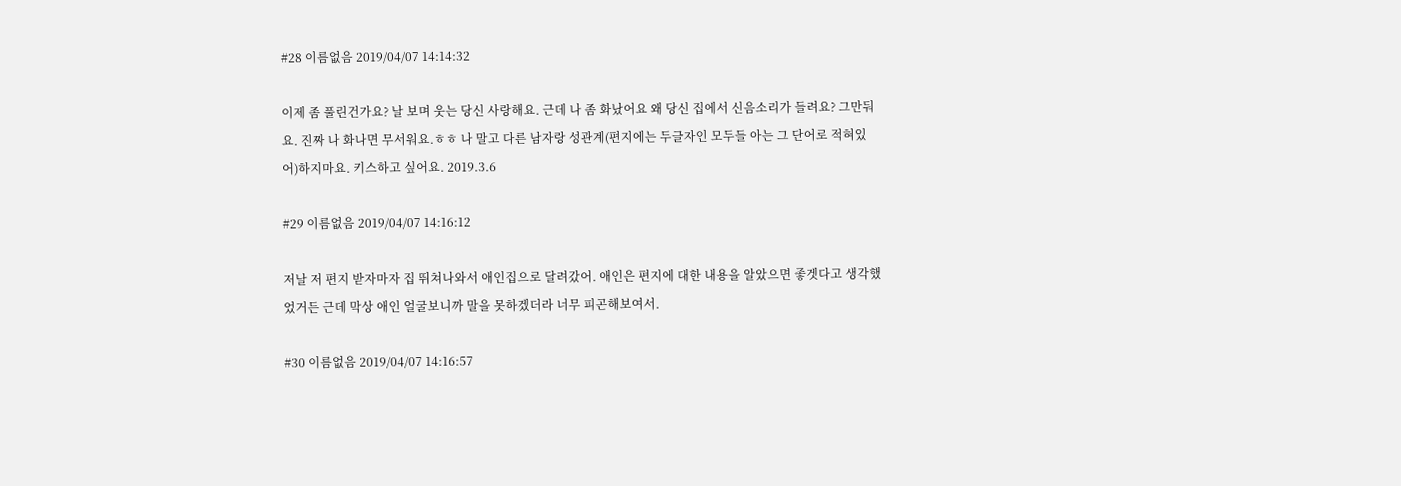#28 이름없음 2019/04/07 14:14:32

이제 좀 풀린건가요? 날 보며 웃는 당신 사랑해요. 근데 나 좀 화났어요 왜 당신 집에서 신음소리가 들려요? 그만둬요. 진짜 나 화나면 무서워요.ㅎㅎ 나 말고 다른 남자랑 성관계(편지에는 두글자인 모두들 아는 그 단어로 적혀있어)하지마요. 키스하고 싶어요. 2019.3.6

#29 이름없음 2019/04/07 14:16:12

저날 저 편지 받자마자 집 뛰쳐나와서 애인집으로 달려갔어. 애인은 편지에 대한 내용을 알았으면 좋겟다고 생각했었거든 근데 막상 애인 얼굴보니까 말을 못하겠더라 너무 피곤해보여서.

#30 이름없음 2019/04/07 14:16:57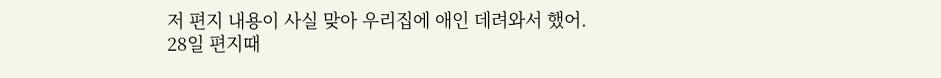저 편지 내용이 사실 맞아 우리집에 애인 데려와서 했어. 28일 편지때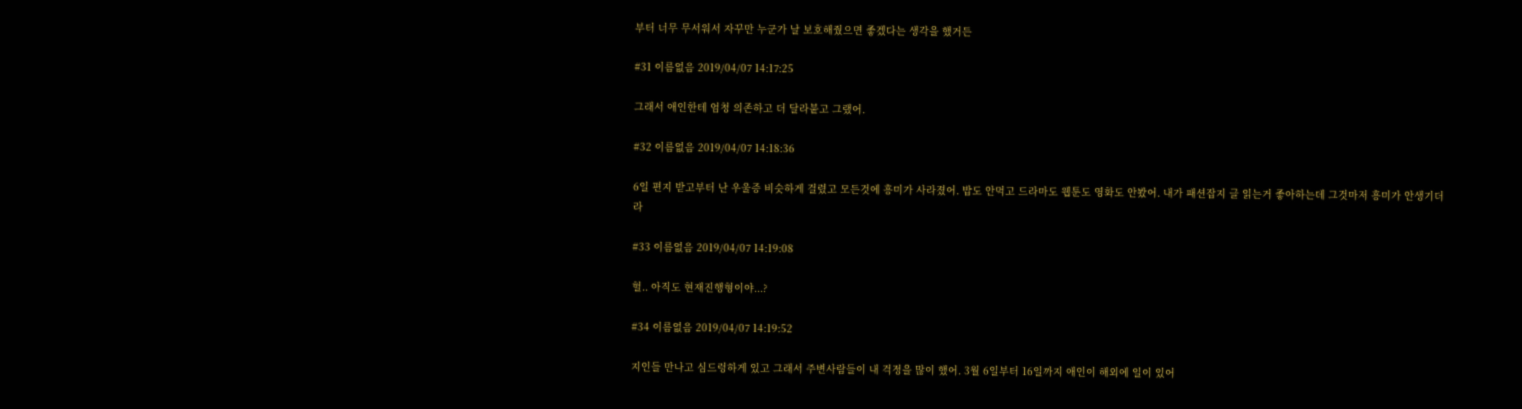부터 너무 무서워서 자꾸만 누군가 날 보호해줬으면 좋겠다는 생각을 했거든

#31 이름없음 2019/04/07 14:17:25

그래서 애인한테 엄청 의존하고 더 달라붙고 그랬어.

#32 이름없음 2019/04/07 14:18:36

6일 편지 받고부터 난 우울증 비슷하게 걸렸고 모든것에 흥미가 사라졌어. 밥도 안먹고 드라마도 웹툰도 영화도 안봤어. 내가 패션잡지 글 읽는거 좋아하는데 그것마저 흥미가 안생기더라

#33 이름없음 2019/04/07 14:19:08

헐.. 아직도 현재진행형이야...?

#34 이름없음 2019/04/07 14:19:52

지인들 만나고 심드렁하게 있고 그래서 주변사람들이 내 걱정을 많이 했어. 3월 6일부터 16일까지 애인이 해외에 일이 있어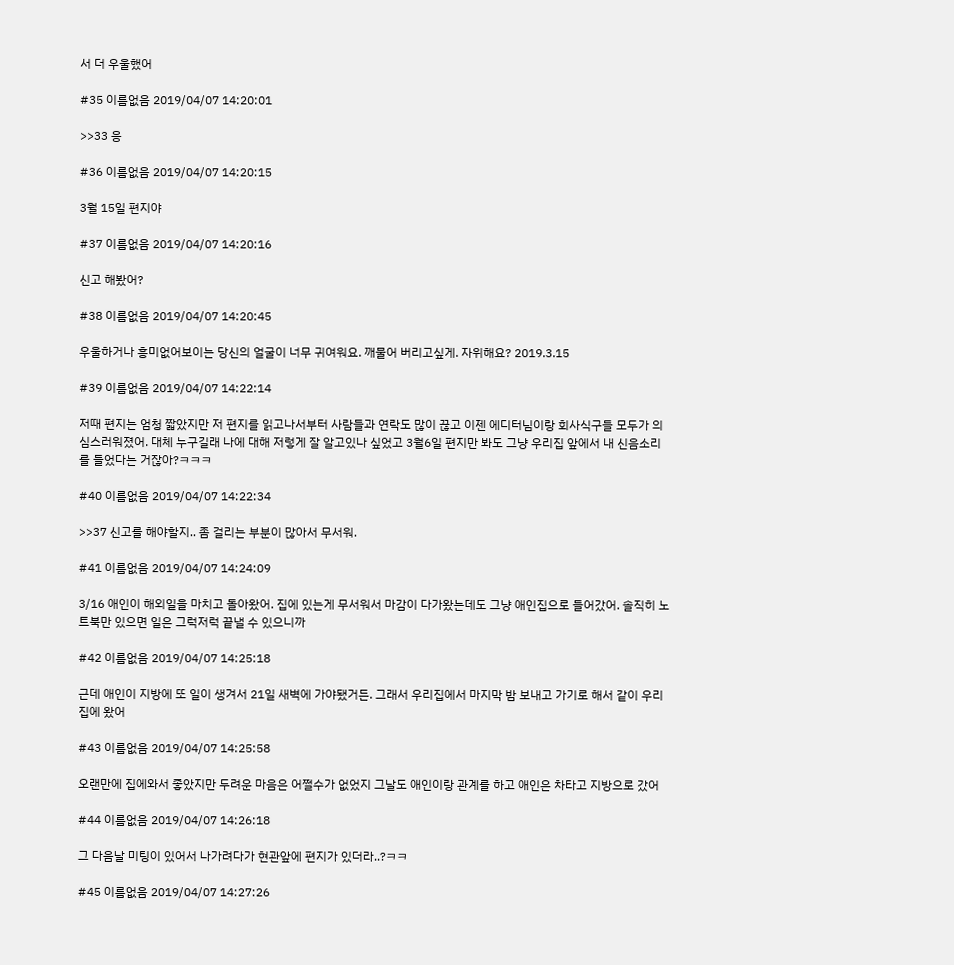서 더 우울했어

#35 이름없음 2019/04/07 14:20:01

>>33 응

#36 이름없음 2019/04/07 14:20:15

3월 15일 편지야

#37 이름없음 2019/04/07 14:20:16

신고 해봤어?

#38 이름없음 2019/04/07 14:20:45

우울하거나 흥미없어보이는 당신의 얼굴이 너무 귀여워요. 깨물어 버리고싶게. 자위해요? 2019.3.15

#39 이름없음 2019/04/07 14:22:14

저때 편지는 엄청 짧았지만 저 편지를 읽고나서부터 사람들과 연락도 많이 끊고 이젠 에디터님이랑 회사식구들 모두가 의심스러워졌어. 대체 누구길래 나에 대해 저렇게 잘 알고있나 싶었고 3월6일 편지만 봐도 그냥 우리집 앞에서 내 신음소리를 들었다는 거잖아?ㅋㅋㅋ

#40 이름없음 2019/04/07 14:22:34

>>37 신고를 해야할지.. 좀 걸리는 부분이 많아서 무서워.

#41 이름없음 2019/04/07 14:24:09

3/16 애인이 해외일을 마치고 돌아왔어. 집에 있는게 무서워서 마감이 다가왔는데도 그냥 애인집으로 들어갔어. 솔직히 노트북만 있으면 일은 그럭저럭 끝낼 수 있으니까

#42 이름없음 2019/04/07 14:25:18

근데 애인이 지방에 또 일이 생겨서 21일 새벽에 가야됐거든. 그래서 우리집에서 마지막 밤 보내고 가기로 해서 같이 우리집에 왔어

#43 이름없음 2019/04/07 14:25:58

오랜만에 집에와서 좋았지만 두려운 마음은 어쩔수가 없었지 그날도 애인이랑 관계를 하고 애인은 차타고 지방으로 갔어

#44 이름없음 2019/04/07 14:26:18

그 다음날 미팅이 있어서 나가려다가 현관앞에 편지가 있더라..?ㅋㅋ

#45 이름없음 2019/04/07 14:27:26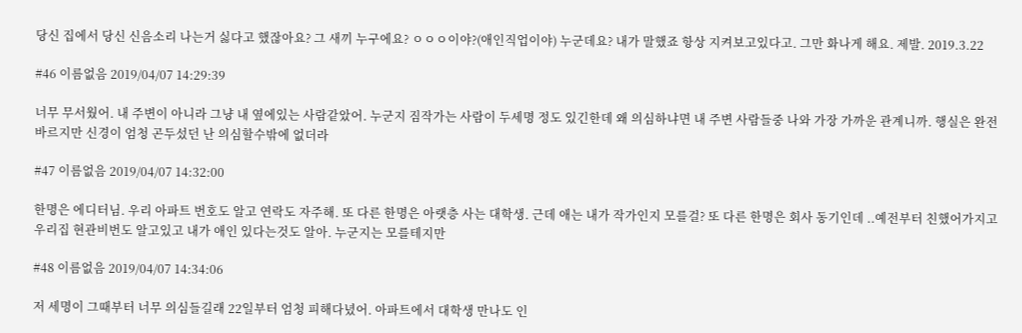당신 집에서 당신 신음소리 나는거 싫다고 했잖아요? 그 새끼 누구에요? ㅇㅇㅇ이야?(애인직업이야) 누군데요? 내가 말했죠 항상 지켜보고있다고. 그만 화나게 해요. 제발. 2019.3.22

#46 이름없음 2019/04/07 14:29:39

너무 무서웠어. 내 주변이 아니라 그냥 내 옆에있는 사람같았어. 누군지 짐작가는 사람이 두세명 정도 있긴한데 왜 의심하냐면 내 주변 사람들중 나와 가장 가까운 관계니까. 행실은 완전 바르지만 신경이 엄청 곤두섰던 난 의심할수밖에 없더라

#47 이름없음 2019/04/07 14:32:00

한명은 에디터님. 우리 아파트 번호도 알고 연락도 자주해. 또 다른 한명은 아랫층 사는 대학생. 근데 애는 내가 작가인지 모를걸? 또 다른 한명은 회사 동기인데 ..예전부터 친했어가지고 우리집 현관비번도 알고있고 내가 애인 있다는것도 알아. 누군지는 모를테지만

#48 이름없음 2019/04/07 14:34:06

저 세명이 그때부터 너무 의심들길래 22일부터 엄청 피해다녔어. 아파트에서 대학생 만나도 인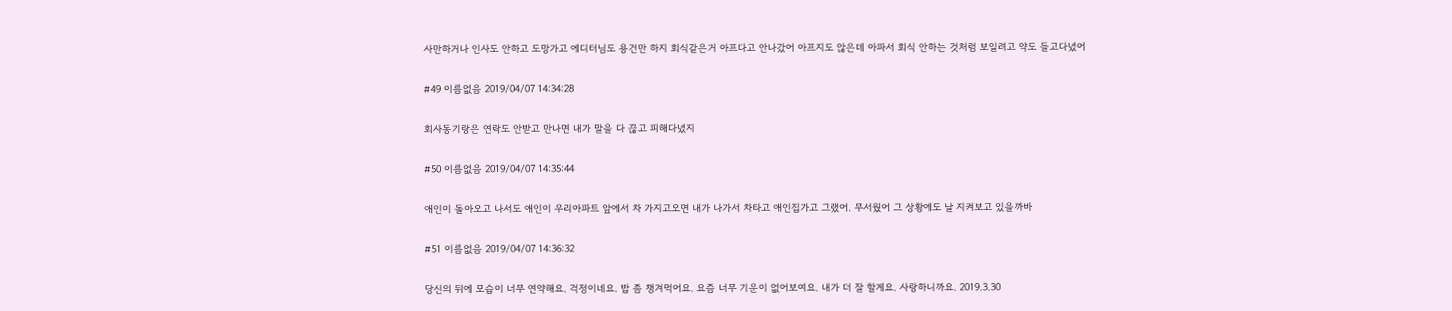사만하거나 인사도 안하고 도망가고 에디터님도 용건만 하지 회식같은거 아프다고 안나갔어 아프지도 않은데 아파서 회식 안하는 것처럼 보일려고 약도 들고다녔어

#49 이름없음 2019/04/07 14:34:28

회사동기랑은 연락도 안받고 만나면 내가 말을 다 끊고 피해다녔지

#50 이름없음 2019/04/07 14:35:44

애인이 돌아오고 나서도 애인이 우리아파트 앞에서 차 가지고오면 내가 나가서 차타고 애인집가고 그랬어. 무서웠어 그 상황에도 날 지켜보고 있을까바

#51 이름없음 2019/04/07 14:36:32

당신의 뒤에 모습이 너무 연약해요. 걱정이네요. 밥 좀 챙겨먹어요. 요즘 너무 기운이 없어보여요. 내가 더 잘 할게요. 사랑하니까요. 2019.3.30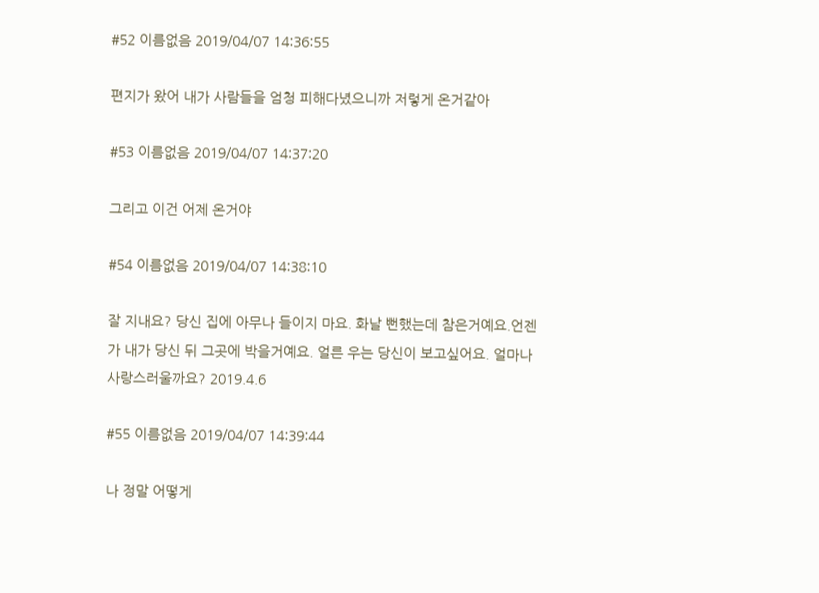#52 이름없음 2019/04/07 14:36:55

편지가 왔어 내가 사람들을 엄청 피해다녔으니까 저렇게 온거같아

#53 이름없음 2019/04/07 14:37:20

그리고 이건 어제 온거야

#54 이름없음 2019/04/07 14:38:10

잘 지내요? 당신 집에 아무나 들이지 마요. 화날 뻔했는데 참은거예요.언젠가 내가 당신 뒤 그곳에 박을거예요. 얼른 우는 당신이 보고싶어요. 얼마나 사랑스러울까요? 2019.4.6

#55 이름없음 2019/04/07 14:39:44

나 정말 어떻게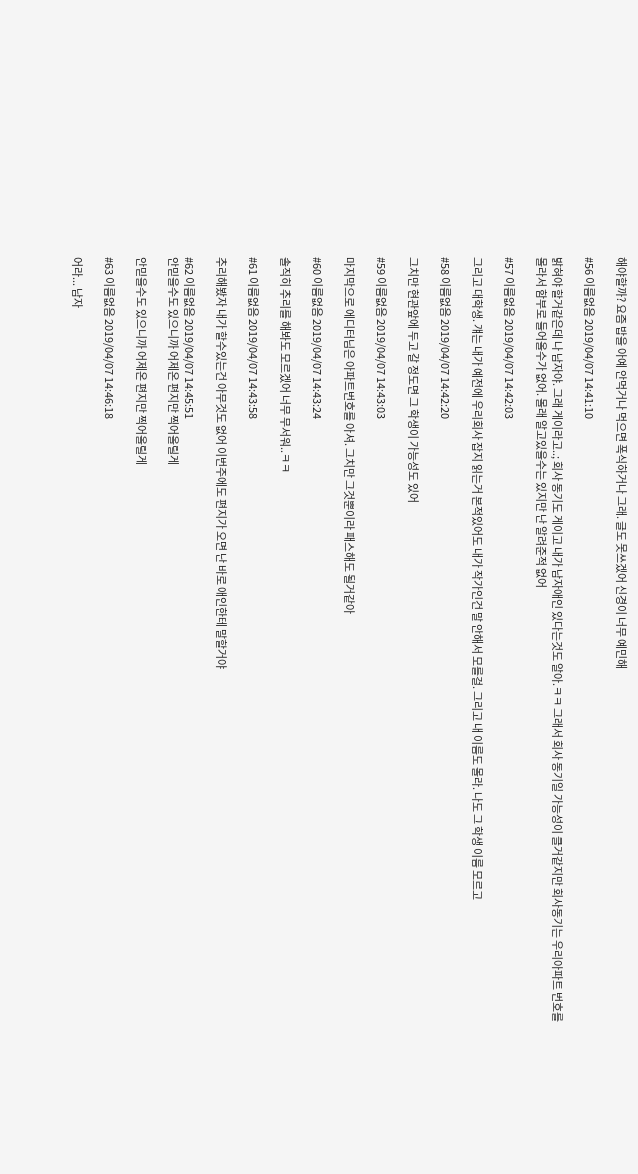해야할까? 요즘 밥을 아예 안먹거나 먹으면 폭식하거나 그래. 글도 못쓰겠어 신경이 너무 예민해

#56 이름없음 2019/04/07 14:41:10

밝혀야 할거같은데 나 남자야. 그래 게이라고..; 회사 동기도 게이고 내가 남자애인 있다는것도 알아.ㅋㅋ 그래서 회사 동기일 가능성이 클거같지만 회사동기는 우리아파트 번호를 몰라서 함부로 들어올수가 없어. 몰래 알고있을수는 있지만 난 알려준적 없어

#57 이름없음 2019/04/07 14:42:03

그리고 대학생. 걔는 내가 예전에 우리회사 잡지 읽는거 본적있어도 내가 작가인건 말 안해서 모를걸. 그리고 내 이름도 몰라. 나도 그 학생 이름 모르고

#58 이름없음 2019/04/07 14:42:20

그치만 현관앞에 두고 갈 정도면 그 학생이 가능성도 있어

#59 이름없음 2019/04/07 14:43:03

마지막으로 에디터님은 아파트번호를 아셔. 그치만 그것뿐이라 패스해도 될거같아

#60 이름없음 2019/04/07 14:43:24

솔직히 추리를 해봐도 모르겠어 너무 무서워..ㅋㅋ

#61 이름없음 2019/04/07 14:43:58

추리해봤자 내가 할수있는건 아무것도 없어 이번주에도 편지가 오면 난 바로 애인한테 말할거야

#62 이름없음 2019/04/07 14:45:51
안믿을수도 있으니까 어제온 편지만 찍어올릴게

안믿을수도 있으니까 어제온 편지만 찍어올릴게

#63 이름없음 2019/04/07 14:46:18

어라... 남자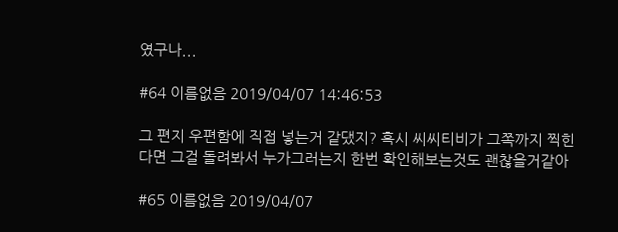였구나...

#64 이름없음 2019/04/07 14:46:53

그 편지 우편함에 직접 넣는거 같댔지? 혹시 씨씨티비가 그쪽까지 찍힌다면 그걸 돌려봐서 누가그러는지 한번 확인해보는것도 괜찮을거같아

#65 이름없음 2019/04/07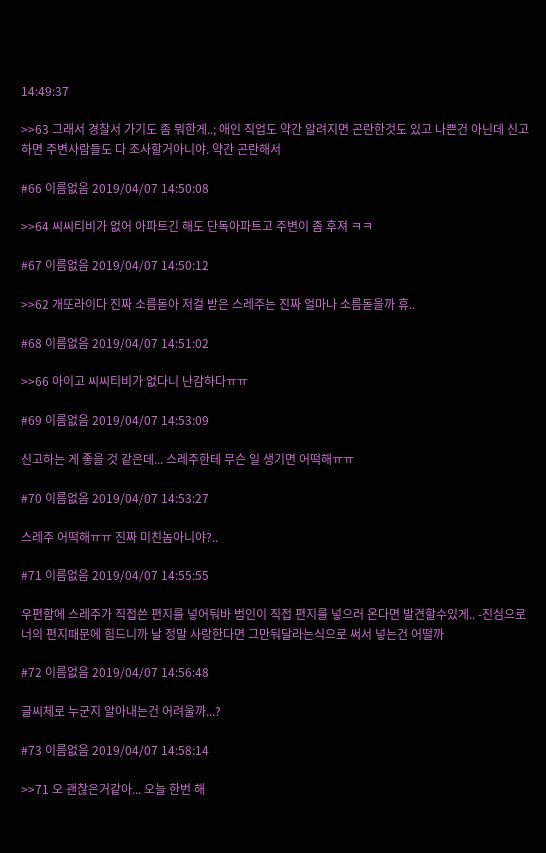14:49:37

>>63 그래서 경찰서 가기도 좀 뭐한게..; 애인 직업도 약간 알려지면 곤란한것도 있고 나쁜건 아닌데 신고하면 주변사람들도 다 조사할거아니야. 약간 곤란해서

#66 이름없음 2019/04/07 14:50:08

>>64 씨씨티비가 없어 아파트긴 해도 단독아파트고 주변이 좀 후져 ㅋㅋ

#67 이름없음 2019/04/07 14:50:12

>>62 개또라이다 진짜 소름돋아 저걸 받은 스레주는 진짜 얼마나 소름돋을까 휴..

#68 이름없음 2019/04/07 14:51:02

>>66 아이고 씨씨티비가 없다니 난감하다ㅠㅠ

#69 이름없음 2019/04/07 14:53:09

신고하는 게 좋을 것 같은데... 스레주한테 무슨 일 생기면 어떡해ㅠㅠ

#70 이름없음 2019/04/07 14:53:27

스레주 어떡해ㅠㅠ 진짜 미친놈아니야?..

#71 이름없음 2019/04/07 14:55:55

우편함에 스레주가 직접쓴 편지를 넣어둬바 범인이 직접 편지를 넣으러 온다면 발견할수있게.. -진심으로 너의 편지때문에 힘드니까 날 정말 사랑한다면 그만둬달라는식으로 써서 넣는건 어떨까

#72 이름없음 2019/04/07 14:56:48

글씨체로 누군지 알아내는건 어려울까...?

#73 이름없음 2019/04/07 14:58:14

>>71 오 괜찮은거같아... 오늘 한번 해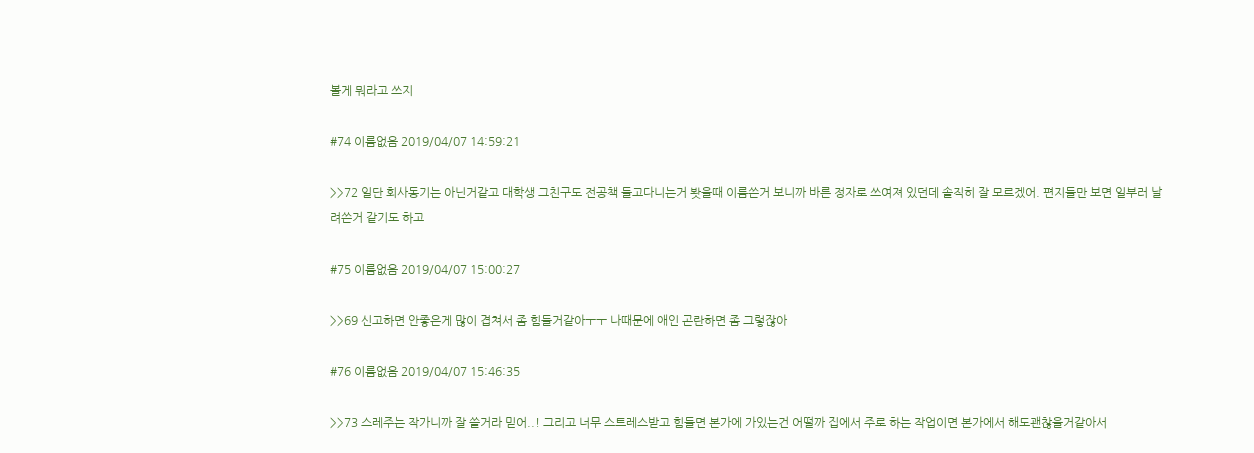볼게 뭐라고 쓰지

#74 이름없음 2019/04/07 14:59:21

>>72 일단 회사동기는 아닌거같고 대학생 그친구도 전공책 들고다니는거 봣을때 이름쓴거 보니까 바른 정자로 쓰여져 있던데 솔직히 잘 모르겠어. 편지들만 보면 일부러 날려쓴거 같기도 하고

#75 이름없음 2019/04/07 15:00:27

>>69 신고하면 안좋은게 많이 겹쳐서 좀 힘들거같아ㅜㅜ 나때문에 애인 곤란하면 좀 그렇잖아

#76 이름없음 2019/04/07 15:46:35

>>73 스레주는 작가니까 잘 쓸거라 믿어..! 그리고 너무 스트레스받고 힘들면 본가에 가있는건 어떨까 집에서 주로 하는 작업이면 본가에서 해도괜찮을거같아서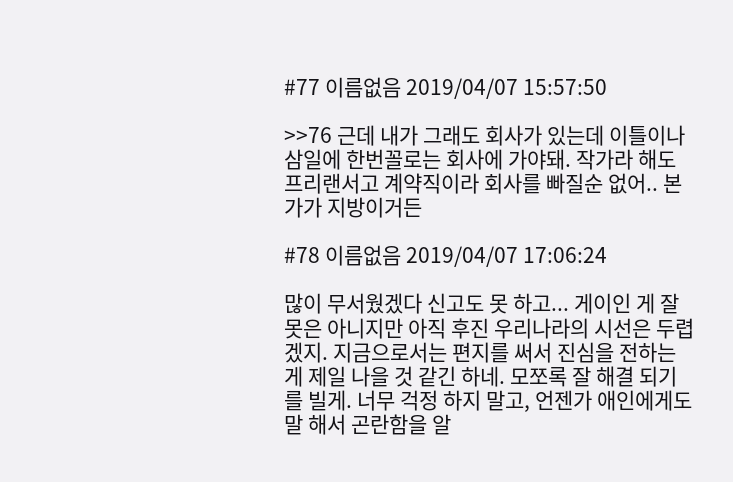#77 이름없음 2019/04/07 15:57:50

>>76 근데 내가 그래도 회사가 있는데 이틀이나 삼일에 한번꼴로는 회사에 가야돼. 작가라 해도 프리랜서고 계약직이라 회사를 빠질순 없어.. 본가가 지방이거든

#78 이름없음 2019/04/07 17:06:24

많이 무서웠겠다 신고도 못 하고... 게이인 게 잘못은 아니지만 아직 후진 우리나라의 시선은 두렵겠지. 지금으로서는 편지를 써서 진심을 전하는 게 제일 나을 것 같긴 하네. 모쪼록 잘 해결 되기를 빌게. 너무 걱정 하지 말고, 언젠가 애인에게도 말 해서 곤란함을 알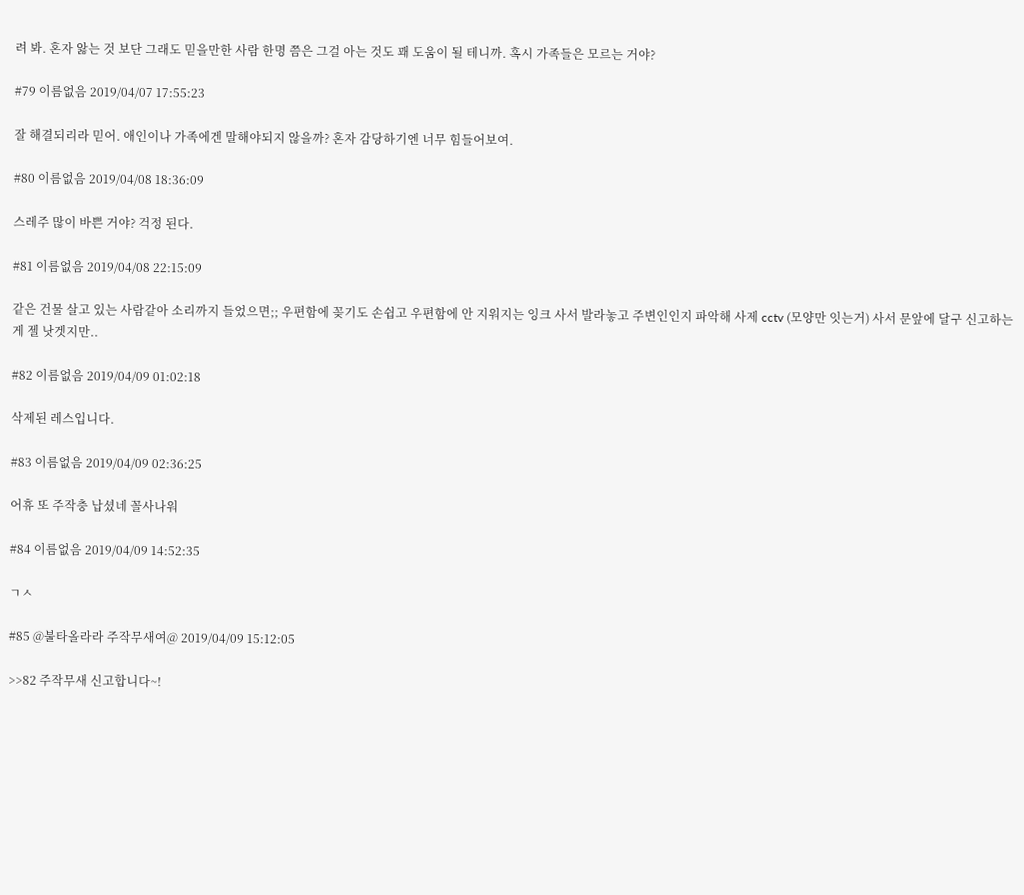려 봐. 혼자 앓는 것 보단 그래도 믿을만한 사람 한명 쯤은 그걸 아는 것도 꽤 도움이 될 테니까. 혹시 가족들은 모르는 거야?

#79 이름없음 2019/04/07 17:55:23

잘 해결되리라 믿어. 애인이나 가족에겐 말해야되지 않을까? 혼자 감당하기엔 너무 힘들어보여.

#80 이름없음 2019/04/08 18:36:09

스레주 많이 바쁜 거야? 걱정 된다.

#81 이름없음 2019/04/08 22:15:09

같은 건물 살고 있는 사람같아 소리까지 들었으면;; 우편함에 꽂기도 손쉽고 우편함에 안 지워지는 잉크 사서 발라놓고 주변인인지 파악해 사제 cctv (모양만 잇는거) 사서 문앞에 달구 신고하는게 젤 낫겟지만..

#82 이름없음 2019/04/09 01:02:18

삭제된 레스입니다.

#83 이름없음 2019/04/09 02:36:25

어휴 또 주작충 납셨네 꼴사나워

#84 이름없음 2019/04/09 14:52:35

ㄱㅅ

#85 @불타올라라 주작무새여@ 2019/04/09 15:12:05

>>82 주작무새 신고합니다~!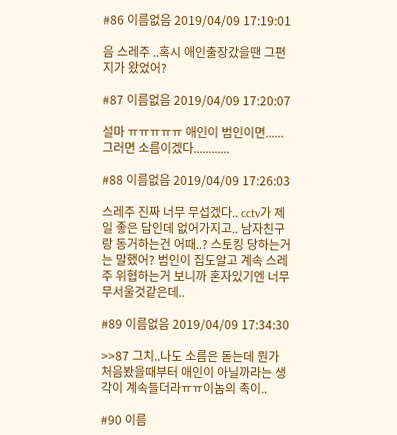#86 이름없음 2019/04/09 17:19:01

음 스레주 ..혹시 애인출장갔을땐 그편지가 왔었어?

#87 이름없음 2019/04/09 17:20:07

설마 ㅠㅠㅠㅠㅠ 애인이 범인이면......그러면 소름이겠다............

#88 이름없음 2019/04/09 17:26:03

스레주 진짜 너무 무섭겠다.. cctv가 제일 좋은 답인데 없어가지고.. 남자친구랑 동거하는건 어때..? 스토킹 당하는거는 말했어? 범인이 집도알고 계속 스레주 위협하는거 보니까 혼자있기엔 너무 무서울것같은데..

#89 이름없음 2019/04/09 17:34:30

>>87 그치..나도 소름은 돋는데 뭔가 처음봤을때부터 애인이 아닐까라는 생각이 계속들더라ㅠㅠ이놈의 촉이..

#90 이름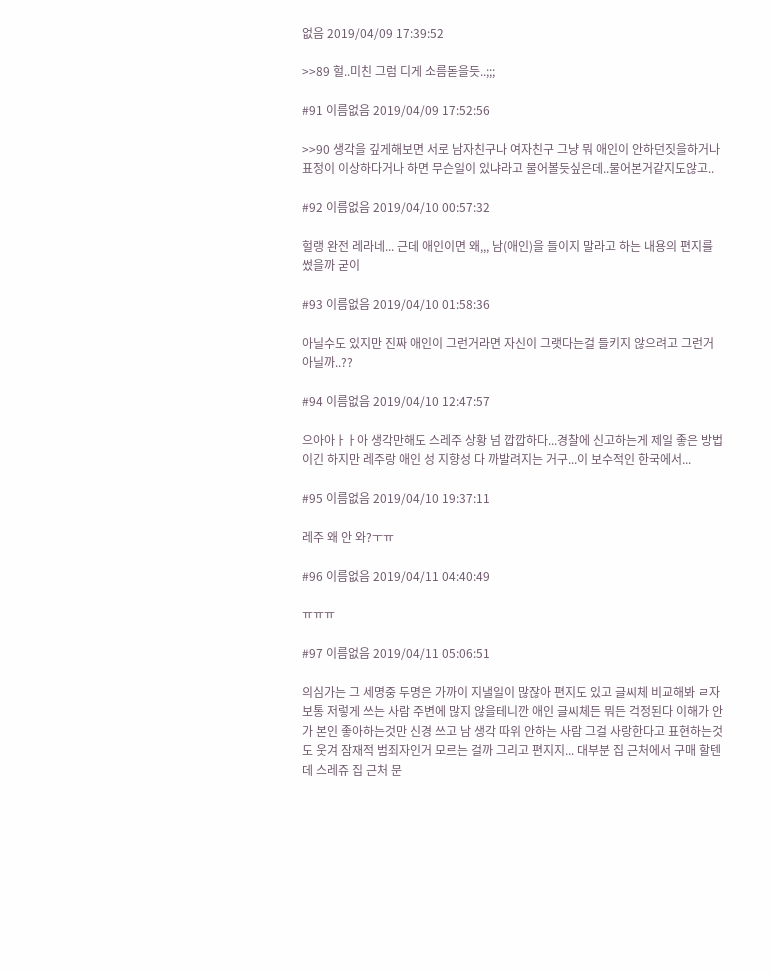없음 2019/04/09 17:39:52

>>89 헐..미친 그럼 디게 소름돋을듯..;;;

#91 이름없음 2019/04/09 17:52:56

>>90 생각을 깊게해보면 서로 남자친구나 여자친구 그냥 뭐 애인이 안하던짓을하거나 표정이 이상하다거나 하면 무슨일이 있냐라고 물어볼듯싶은데..물어본거같지도않고..

#92 이름없음 2019/04/10 00:57:32

헐랭 완전 레라네... 근데 애인이면 왜,,, 남(애인)을 들이지 말라고 하는 내용의 편지를 썼을까 굳이

#93 이름없음 2019/04/10 01:58:36

아닐수도 있지만 진짜 애인이 그런거라면 자신이 그랫다는걸 들키지 않으려고 그런거 아닐까..??

#94 이름없음 2019/04/10 12:47:57

으아아ㅏㅏ아 생각만해도 스레주 상황 넘 깝깝하다...경찰에 신고하는게 제일 좋은 방법이긴 하지만 레주랑 애인 성 지향성 다 까발려지는 거구...이 보수적인 한국에서...

#95 이름없음 2019/04/10 19:37:11

레주 왜 안 와?ㅜㅠ

#96 이름없음 2019/04/11 04:40:49

ㅠㅠㅠ

#97 이름없음 2019/04/11 05:06:51

의심가는 그 세명중 두명은 가까이 지낼일이 많잖아 편지도 있고 글씨체 비교해봐 ㄹ자 보통 저렇게 쓰는 사람 주변에 많지 않을테니깐 애인 글씨체든 뭐든 걱정된다 이해가 안가 본인 좋아하는것만 신경 쓰고 남 생각 따위 안하는 사람 그걸 사랑한다고 표현하는것도 웃겨 잠재적 범죄자인거 모르는 걸까 그리고 편지지... 대부분 집 근처에서 구매 할텐데 스레쥬 집 근처 문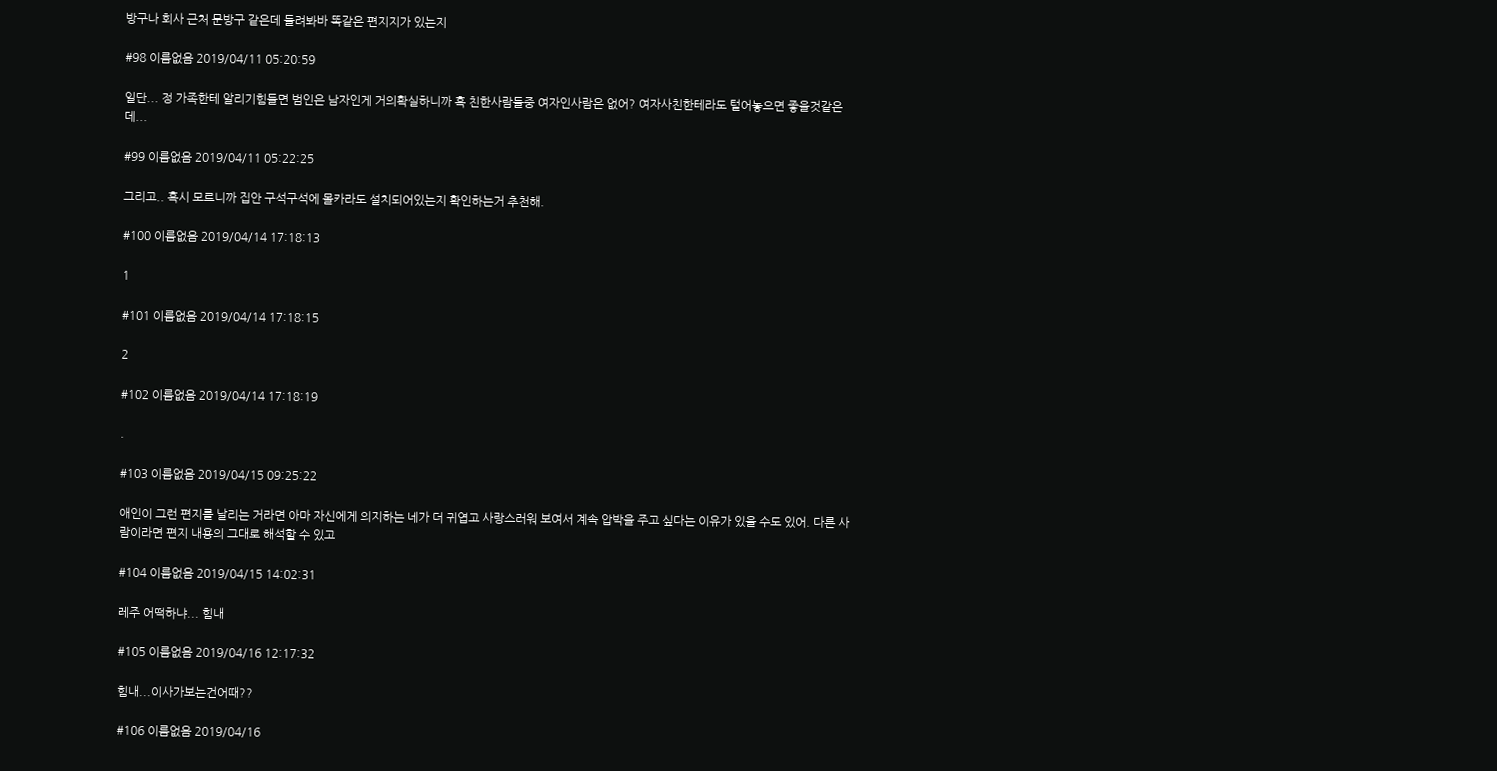방구나 회사 근처 문방구 같은데 들려봐바 똑같은 편지지가 있는지

#98 이름없음 2019/04/11 05:20:59

일단... 정 가족한테 알리기힘들면 범인은 남자인게 거의확실하니까 혹 친한사람들중 여자인사람은 없어? 여자사친한테라도 털어놓으면 좋을것같은데...

#99 이름없음 2019/04/11 05:22:25

그리고.. 혹시 모르니까 집안 구석구석에 몰카라도 설치되어있는지 확인하는거 추천해.

#100 이름없음 2019/04/14 17:18:13

1

#101 이름없음 2019/04/14 17:18:15

2

#102 이름없음 2019/04/14 17:18:19

.

#103 이름없음 2019/04/15 09:25:22

애인이 그런 편지를 날리는 거라면 아마 자신에게 의지하는 네가 더 귀엽고 사랑스러워 보여서 계속 압박을 주고 싶다는 이유가 있을 수도 있어. 다른 사람이라면 편지 내용의 그대로 해석할 수 있고

#104 이름없음 2019/04/15 14:02:31

레주 어떡하냐... 힘내

#105 이름없음 2019/04/16 12:17:32

힘내...이사가보는건어때??

#106 이름없음 2019/04/16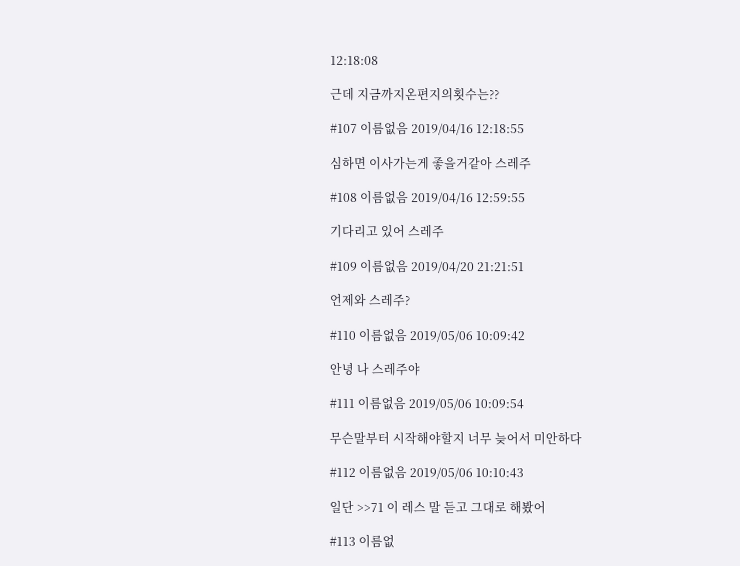12:18:08

근데 지금까지온편지의횟수는??

#107 이름없음 2019/04/16 12:18:55

심하면 이사가는게 좋을거같아 스레주

#108 이름없음 2019/04/16 12:59:55

기다리고 있어 스레주

#109 이름없음 2019/04/20 21:21:51

언제와 스레주?

#110 이름없음 2019/05/06 10:09:42

안녕 나 스레주야

#111 이름없음 2019/05/06 10:09:54

무슨말부터 시작해야할지 너무 늦어서 미안하다

#112 이름없음 2019/05/06 10:10:43

일단 >>71 이 레스 말 듣고 그대로 해봤어

#113 이름없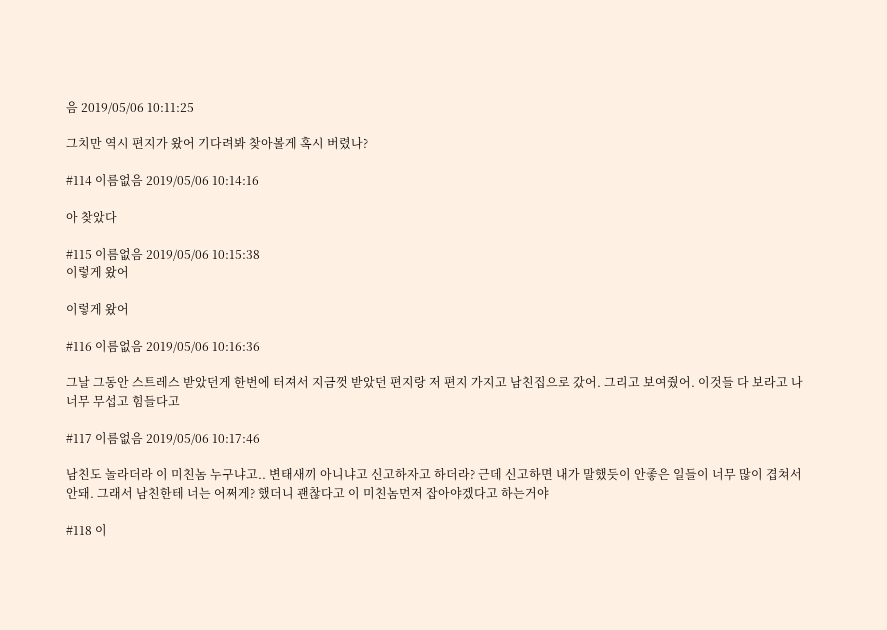음 2019/05/06 10:11:25

그치만 역시 편지가 왔어 기다려봐 찾아볼게 혹시 버렸나?

#114 이름없음 2019/05/06 10:14:16

아 찾았다

#115 이름없음 2019/05/06 10:15:38
이렇게 왔어

이렇게 왔어

#116 이름없음 2019/05/06 10:16:36

그날 그동안 스트레스 받았던게 한번에 터져서 지금껏 받았던 편지랑 저 편지 가지고 남친집으로 갔어. 그리고 보여줬어. 이것들 다 보라고 나 너무 무섭고 힘들다고

#117 이름없음 2019/05/06 10:17:46

남친도 놀라더라 이 미친놈 누구냐고.. 변태새끼 아니냐고 신고하자고 하더라? 근데 신고하면 내가 말했듯이 안좋은 일들이 너무 많이 겹쳐서 안돼. 그래서 남친한테 너는 어쩌게? 했더니 괜찮다고 이 미친놈먼저 잡아야겠다고 하는거야

#118 이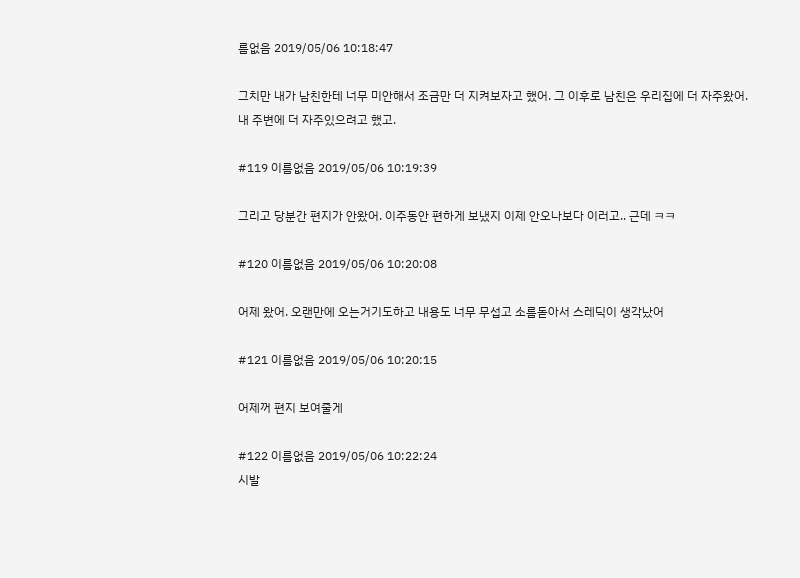름없음 2019/05/06 10:18:47

그치만 내가 남친한테 너무 미안해서 조금만 더 지켜보자고 했어. 그 이후로 남친은 우리집에 더 자주왔어. 내 주변에 더 자주있으려고 했고.

#119 이름없음 2019/05/06 10:19:39

그리고 당분간 편지가 안왔어. 이주동안 편하게 보냈지 이제 안오나보다 이러고.. 근데 ㅋㅋ

#120 이름없음 2019/05/06 10:20:08

어제 왔어. 오랜만에 오는거기도하고 내용도 너무 무섭고 소름돋아서 스레딕이 생각났어

#121 이름없음 2019/05/06 10:20:15

어제꺼 편지 보여줄게

#122 이름없음 2019/05/06 10:22:24
시발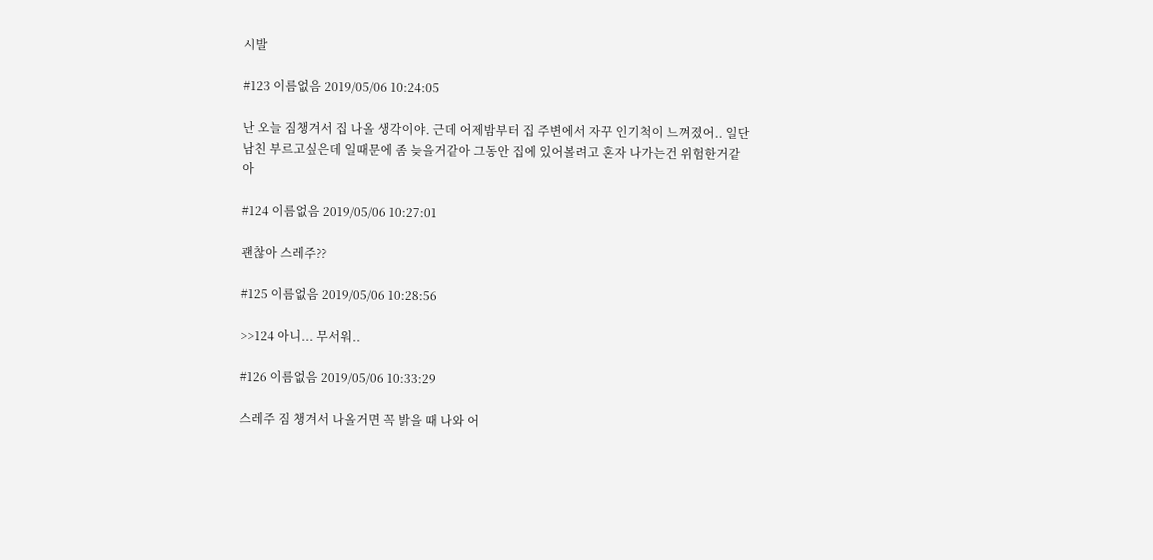시발

#123 이름없음 2019/05/06 10:24:05

난 오늘 짐챙겨서 집 나올 생각이야. 근데 어제밤부터 집 주변에서 자꾸 인기척이 느껴졌어.. 일단 남친 부르고싶은데 일때문에 좀 늦을거같아 그동안 집에 있어볼려고 혼자 나가는건 위험한거같아

#124 이름없음 2019/05/06 10:27:01

괜찮아 스레주??

#125 이름없음 2019/05/06 10:28:56

>>124 아니... 무서워..

#126 이름없음 2019/05/06 10:33:29

스레주 짐 챙겨서 나올거면 꼭 밝을 때 나와 어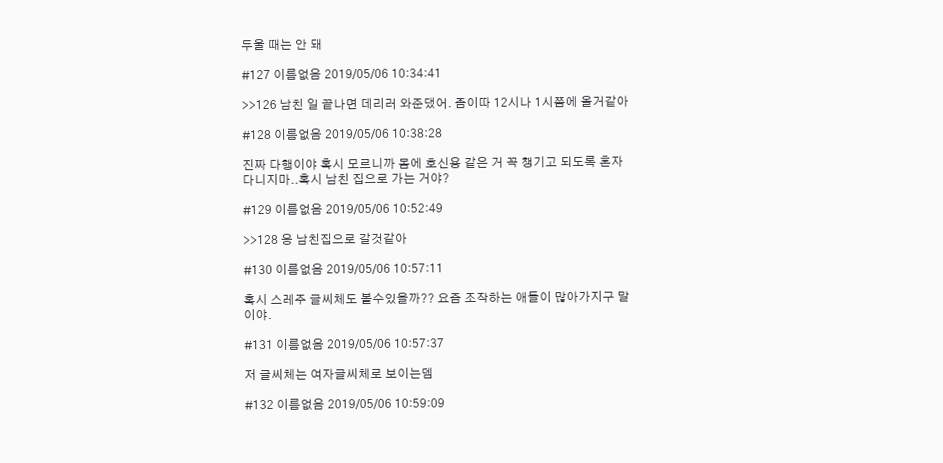두울 때는 안 돼

#127 이름없음 2019/05/06 10:34:41

>>126 남친 일 끝나면 데리러 와준댔어. 좀이따 12시나 1시쯤에 올거같아

#128 이름없음 2019/05/06 10:38:28

진짜 다행이야 혹시 모르니까 몸에 호신용 같은 거 꼭 챙기고 되도록 혼자 다니지마..혹시 남친 집으로 가는 거야?

#129 이름없음 2019/05/06 10:52:49

>>128 응 남친집으로 갈것같아

#130 이름없음 2019/05/06 10:57:11

혹시 스레주 글씨체도 볼수있을까?? 요즘 조작하는 애들이 많아가지구 말이야.

#131 이름없음 2019/05/06 10:57:37

저 글씨체는 여자글씨체로 보이는뎀

#132 이름없음 2019/05/06 10:59:09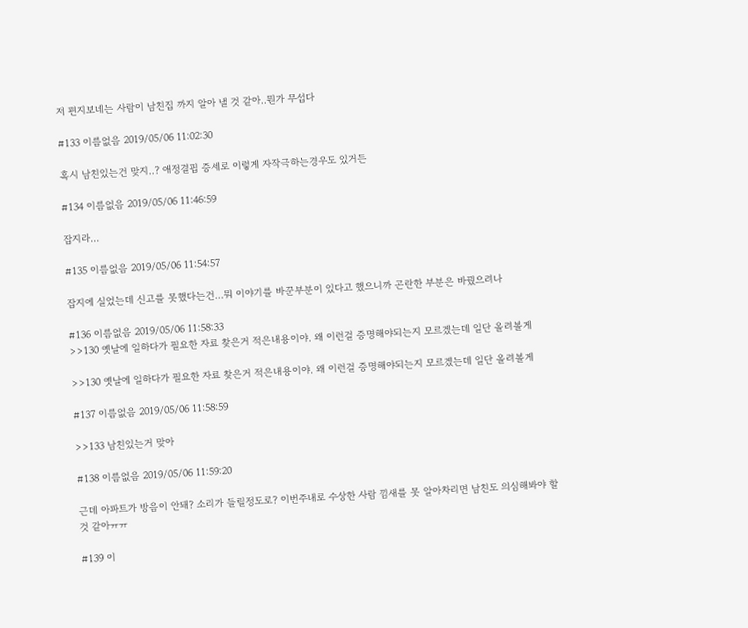저 편지보네는 사람이 남친집 까지 알아 낼 것 같아..뭔가 무섭다

#133 이름없음 2019/05/06 11:02:30

혹시 남친있는건 맞지..? 애정결핍 증세로 이렇게 자작극하는경우도 있거든

#134 이름없음 2019/05/06 11:46:59

잡지라...

#135 이름없음 2019/05/06 11:54:57

잡지에 실었는데 신고를 못했다는건...뭐 이야기를 바꾼부분이 있다고 했으니까 곤란한 부분은 바꿨으려나

#136 이름없음 2019/05/06 11:58:33
>>130 옛날에 일하다가 필요한 자료 찾은거 적은내용이야. 왜 이런걸 증명해야되는지 모르겠는데 일단 올려볼게

>>130 옛날에 일하다가 필요한 자료 찾은거 적은내용이야. 왜 이런걸 증명해야되는지 모르겠는데 일단 올려볼게

#137 이름없음 2019/05/06 11:58:59

>>133 남친있는거 맞아

#138 이름없음 2019/05/06 11:59:20

근데 아파트가 방음이 안돼? 소리가 들릴정도로? 이번주내로 수상한 사람 낌새를 못 알아차리면 남친도 의심해봐야 할 것 같아ㅠㅠ

#139 이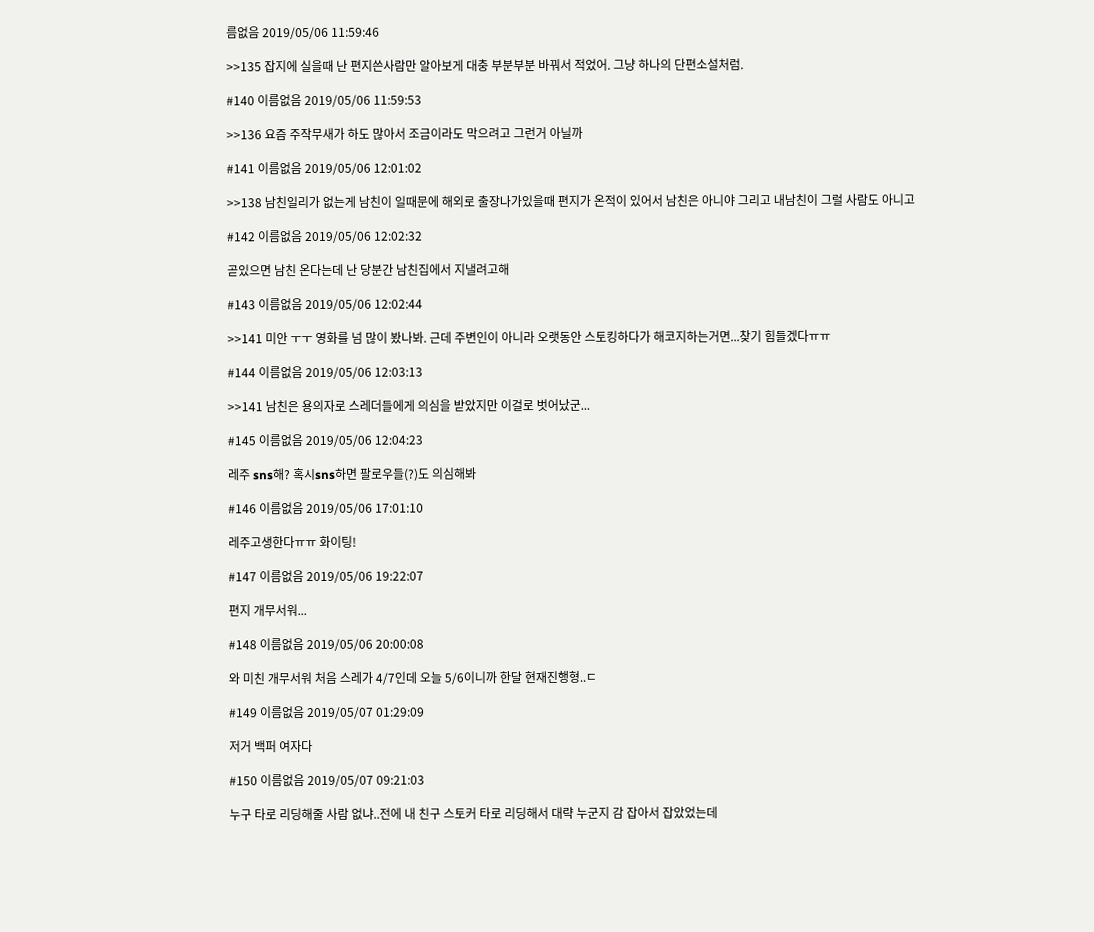름없음 2019/05/06 11:59:46

>>135 잡지에 실을때 난 편지쓴사람만 알아보게 대충 부분부분 바꿔서 적었어. 그냥 하나의 단편소설처럼.

#140 이름없음 2019/05/06 11:59:53

>>136 요즘 주작무새가 하도 많아서 조금이라도 막으려고 그런거 아닐까

#141 이름없음 2019/05/06 12:01:02

>>138 남친일리가 없는게 남친이 일때문에 해외로 출장나가있을때 편지가 온적이 있어서 남친은 아니야 그리고 내남친이 그럴 사람도 아니고

#142 이름없음 2019/05/06 12:02:32

곧있으면 남친 온다는데 난 당분간 남친집에서 지낼려고해

#143 이름없음 2019/05/06 12:02:44

>>141 미안 ㅜㅜ 영화를 넘 많이 봤나봐. 근데 주변인이 아니라 오랫동안 스토킹하다가 해코지하는거면...찾기 힘들겠다ㅠㅠ

#144 이름없음 2019/05/06 12:03:13

>>141 남친은 용의자로 스레더들에게 의심을 받았지만 이걸로 벗어났군...

#145 이름없음 2019/05/06 12:04:23

레주 sns해? 혹시sns하면 팔로우들(?)도 의심해봐

#146 이름없음 2019/05/06 17:01:10

레주고생한다ㅠㅠ 화이팅!

#147 이름없음 2019/05/06 19:22:07

편지 개무서워...

#148 이름없음 2019/05/06 20:00:08

와 미친 개무서워 처음 스레가 4/7인데 오늘 5/6이니까 한달 현재진행형..ㄷ

#149 이름없음 2019/05/07 01:29:09

저거 백퍼 여자다

#150 이름없음 2019/05/07 09:21:03

누구 타로 리딩해줄 사람 없냐..전에 내 친구 스토커 타로 리딩해서 대략 누군지 감 잡아서 잡았었는데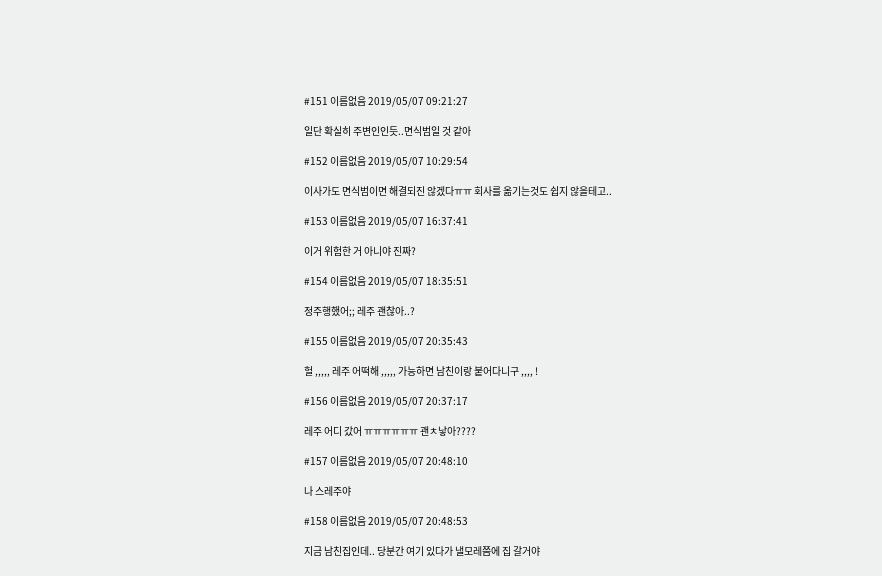#151 이름없음 2019/05/07 09:21:27

일단 확실히 주변인인듯..면식범일 것 같아

#152 이름없음 2019/05/07 10:29:54

이사가도 면식범이면 해결되진 않겠다ㅠㅠ 회사를 옮기는것도 쉽지 않을테고..

#153 이름없음 2019/05/07 16:37:41

이거 위험한 거 아니야 진짜?

#154 이름없음 2019/05/07 18:35:51

정주행했어;; 레주 괜찮아..?

#155 이름없음 2019/05/07 20:35:43

헐 ,,,,, 레주 어떡해 ,,,,, 가능하면 남친이랑 붙어다니구 ,,,, !

#156 이름없음 2019/05/07 20:37:17

레주 어디 갔어 ㅠㅠㅠㅠㅠㅠ 괜ㅊ낳아????

#157 이름없음 2019/05/07 20:48:10

나 스레주야

#158 이름없음 2019/05/07 20:48:53

지금 남친집인데.. 당분간 여기 있다가 낼모레쯤에 집 갈거야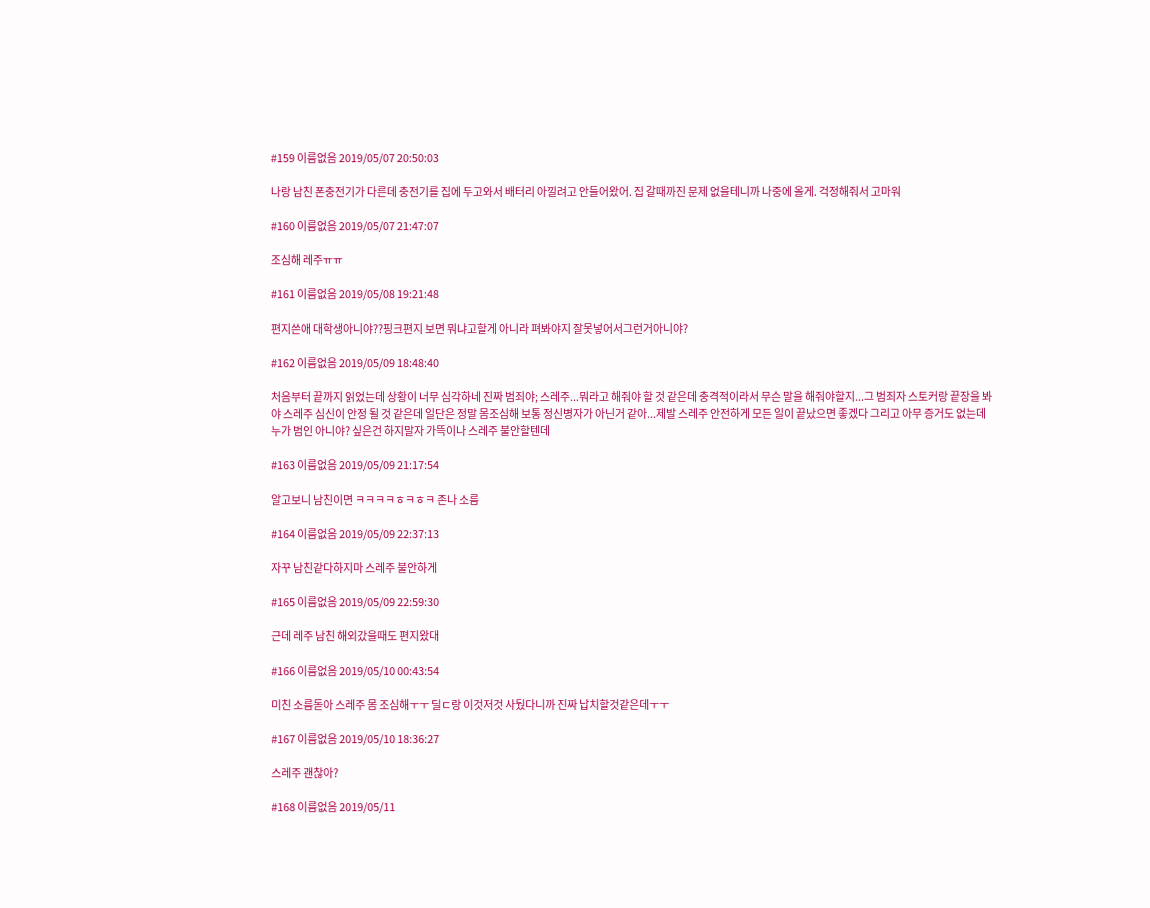#159 이름없음 2019/05/07 20:50:03

나랑 남친 폰충전기가 다른데 충전기를 집에 두고와서 배터리 아낄려고 안들어왔어. 집 갈때까진 문제 없을테니까 나중에 올게. 걱정해줘서 고마워

#160 이름없음 2019/05/07 21:47:07

조심해 레주ㅠㅠ

#161 이름없음 2019/05/08 19:21:48

편지쓴애 대학생아니야??핑크편지 보면 뭐냐고할게 아니라 펴봐야지 잘못넣어서그런거아니야?

#162 이름없음 2019/05/09 18:48:40

처음부터 끝까지 읽었는데 상황이 너무 심각하네 진짜 범죄야; 스레주...뭐라고 해줘야 할 것 같은데 충격적이라서 무슨 말을 해줘야할지...그 범죄자 스토커랑 끝장을 봐야 스레주 심신이 안정 될 것 같은데 일단은 정말 몸조심해 보통 정신병자가 아닌거 같아...제발 스레주 안전하게 모든 일이 끝났으면 좋겠다 그리고 아무 증거도 없는데 누가 범인 아니야? 싶은건 하지말자 가뜩이나 스레주 불안할텐데

#163 이름없음 2019/05/09 21:17:54

알고보니 남친이면 ㅋㅋㅋㅋㅎㅋㅎㅋ 존나 소름

#164 이름없음 2019/05/09 22:37:13

자꾸 남친같다하지마 스레주 불안하게

#165 이름없음 2019/05/09 22:59:30

근데 레주 남친 해외갔을때도 편지왔대

#166 이름없음 2019/05/10 00:43:54

미친 소름돋아 스레주 몸 조심해ㅜㅜ 딜ㄷ랑 이것저것 사뒀다니까 진짜 납치할것같은데ㅜㅜ

#167 이름없음 2019/05/10 18:36:27

스레주 괜찮아?

#168 이름없음 2019/05/11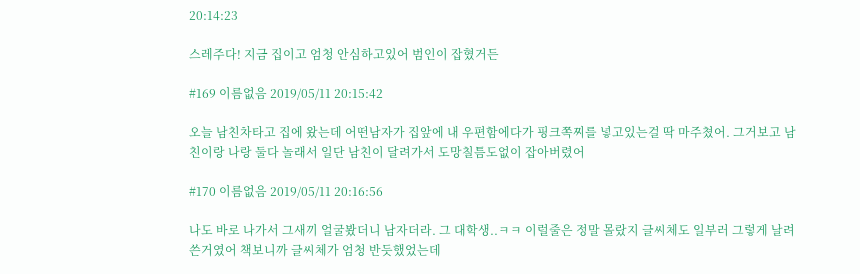20:14:23

스레주다! 지금 집이고 엄청 안심하고있어 범인이 잡혔거든

#169 이름없음 2019/05/11 20:15:42

오늘 남친차타고 집에 왔는데 어떤남자가 집앞에 내 우편함에다가 핑크쪽찌를 넣고있는걸 딱 마주쳤어. 그거보고 남친이랑 나랑 둘다 놀래서 일단 남친이 달려가서 도망칠틈도없이 잡아버렸어

#170 이름없음 2019/05/11 20:16:56

나도 바로 나가서 그새끼 얼굴봤더니 남자더라. 그 대학생..ㅋㅋ 이럴줄은 정말 몰랐지 글씨체도 일부러 그렇게 날려쓴거였어 책보니까 글씨체가 엄청 반듯했었는데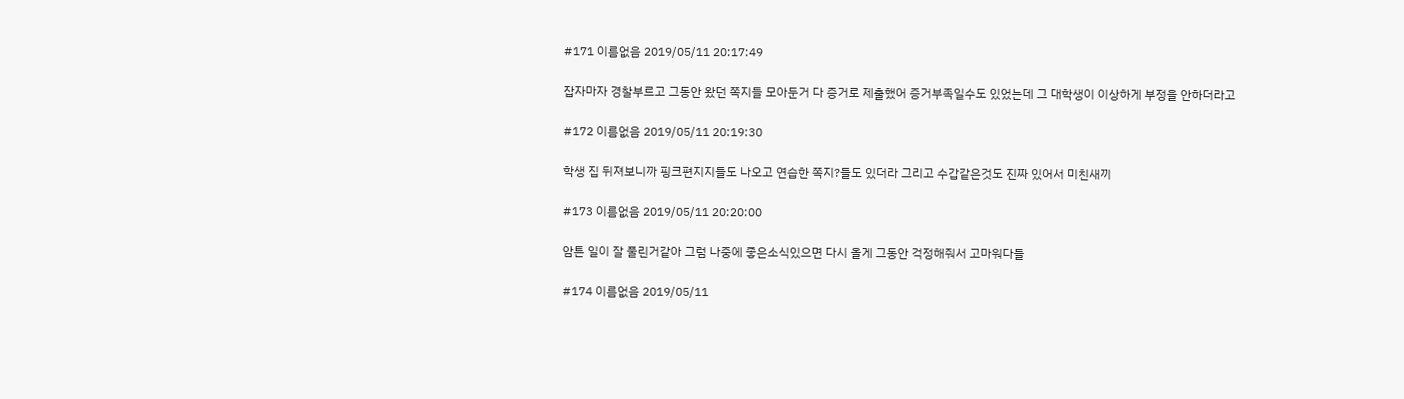#171 이름없음 2019/05/11 20:17:49

잡자마자 경찰부르고 그동안 왔던 쪽지들 모아둔거 다 증거로 제출했어 증거부족일수도 있었는데 그 대학생이 이상하게 부정을 안하더라고

#172 이름없음 2019/05/11 20:19:30

학생 집 뒤져보니까 핑크편지지들도 나오고 연습한 쪽지?들도 있더라 그리고 수갑같은것도 진짜 있어서 미친새끼

#173 이름없음 2019/05/11 20:20:00

암튼 일이 잘 풀린거같아 그럼 나중에 좋은소식있으면 다시 올게 그동안 걱정해줘서 고마워다들

#174 이름없음 2019/05/11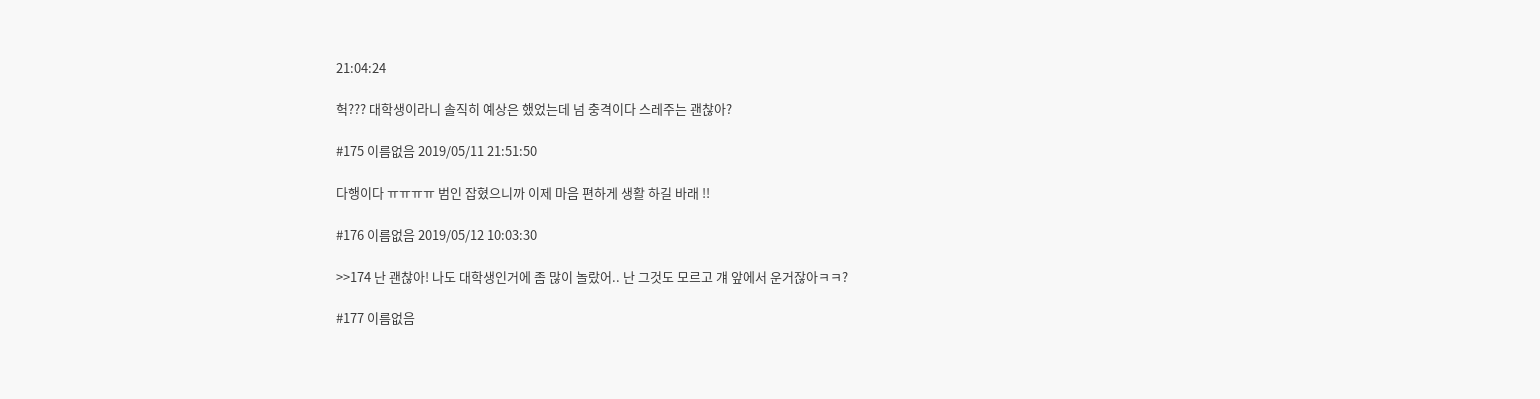21:04:24

헉??? 대학생이라니 솔직히 예상은 했었는데 넘 충격이다 스레주는 괜찮아?

#175 이름없음 2019/05/11 21:51:50

다행이다 ㅠㅠㅠㅠ 범인 잡혔으니까 이제 마음 편하게 생활 하길 바래 !!

#176 이름없음 2019/05/12 10:03:30

>>174 난 괜찮아! 나도 대학생인거에 좀 많이 놀랐어.. 난 그것도 모르고 걔 앞에서 운거잖아ㅋㅋ?

#177 이름없음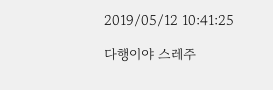2019/05/12 10:41:25

다행이야 스레주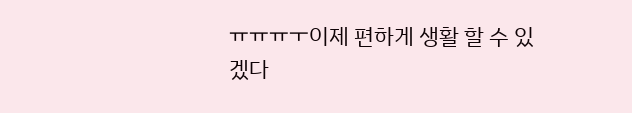ㅠㅠㅠㅜ이제 편하게 생활 할 수 있겠다